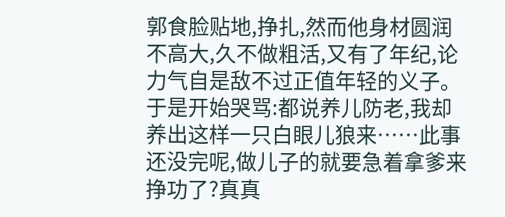郭食脸贴地,挣扎,然而他身材圆润不高大,久不做粗活,又有了年纪,论力气自是敌不过正值年轻的义子。
于是开始哭骂:都说养儿防老,我却养出这样一只白眼儿狼来……此事还没完呢,做儿子的就要急着拿爹来挣功了?真真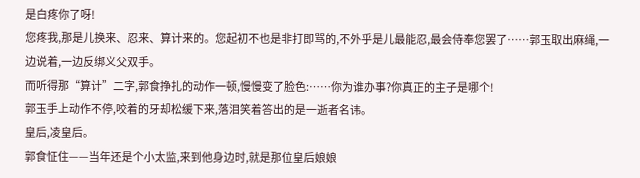是白疼你了呀!
您疼我,那是儿换来、忍来、算计来的。您起初不也是非打即骂的,不外乎是儿最能忍,最会侍奉您罢了……郭玉取出麻绳,一边说着,一边反绑义父双手。
而听得那“算计”二字,郭食挣扎的动作一顿,慢慢变了脸色:……你为谁办事?你真正的主子是哪个!
郭玉手上动作不停,咬着的牙却松缓下来,落泪笑着答出的是一逝者名讳。
皇后,凌皇后。
郭食怔住——当年还是个小太监,来到他身边时,就是那位皇后娘娘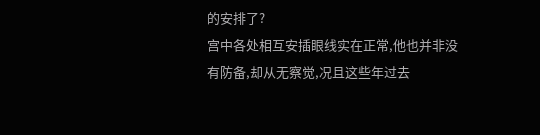的安排了?
宫中各处相互安插眼线实在正常,他也并非没有防备,却从无察觉,况且这些年过去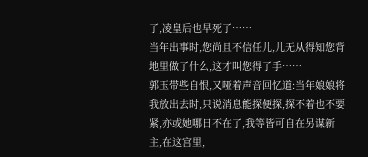了,凌皇后也早死了……
当年出事时,您尚且不信任儿,儿无从得知您背地里做了什么,这才叫您得了手……
郭玉带些自恨,又哑着声音回忆道:当年娘娘将我放出去时,只说消息能探便探,探不着也不要紧,亦或她哪日不在了,我等皆可自在另谋新主,在这宫里,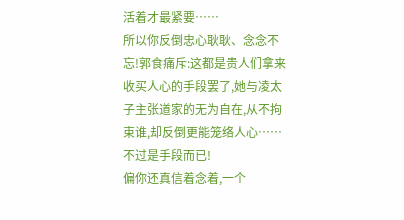活着才最紧要……
所以你反倒忠心耿耿、念念不忘!郭食痛斥:这都是贵人们拿来收买人心的手段罢了,她与凌太子主张道家的无为自在,从不拘束谁,却反倒更能笼络人心……不过是手段而已!
偏你还真信着念着,一个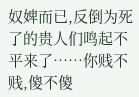奴婢而已,反倒为死了的贵人们鸣起不平来了……你贱不贱,傻不傻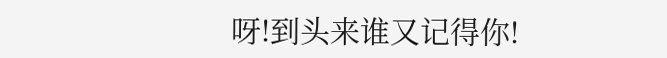呀!到头来谁又记得你!